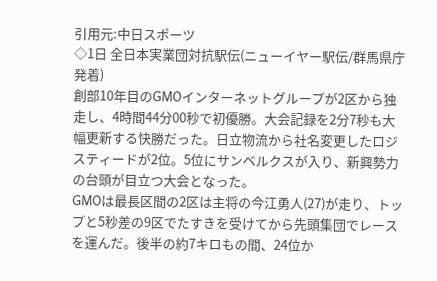引用元:中日スポーツ
◇1日 全日本実業団対抗駅伝(ニューイヤー駅伝/群馬県庁発着)
創部10年目のGMOインターネットグループが2区から独走し、4時間44分00秒で初優勝。大会記録を2分7秒も大幅更新する快勝だった。日立物流から社名変更したロジスティードが2位。5位にサンベルクスが入り、新興勢力の台頭が目立つ大会となった。
GMOは最長区間の2区は主将の今江勇人(27)が走り、トップと5秒差の9区でたすきを受けてから先頭集団でレースを運んだ。後半の約7キロもの間、24位か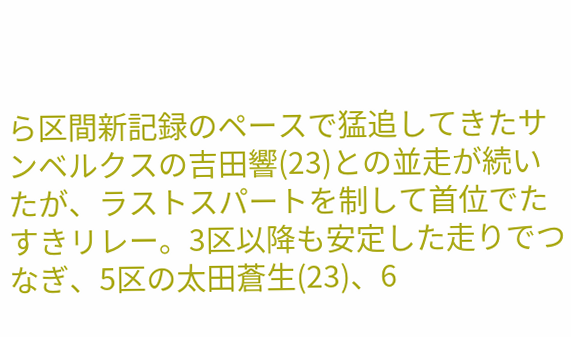ら区間新記録のペースで猛追してきたサンベルクスの吉田響(23)との並走が続いたが、ラストスパートを制して首位でたすきリレー。3区以降も安定した走りでつなぎ、5区の太田蒼生(23)、6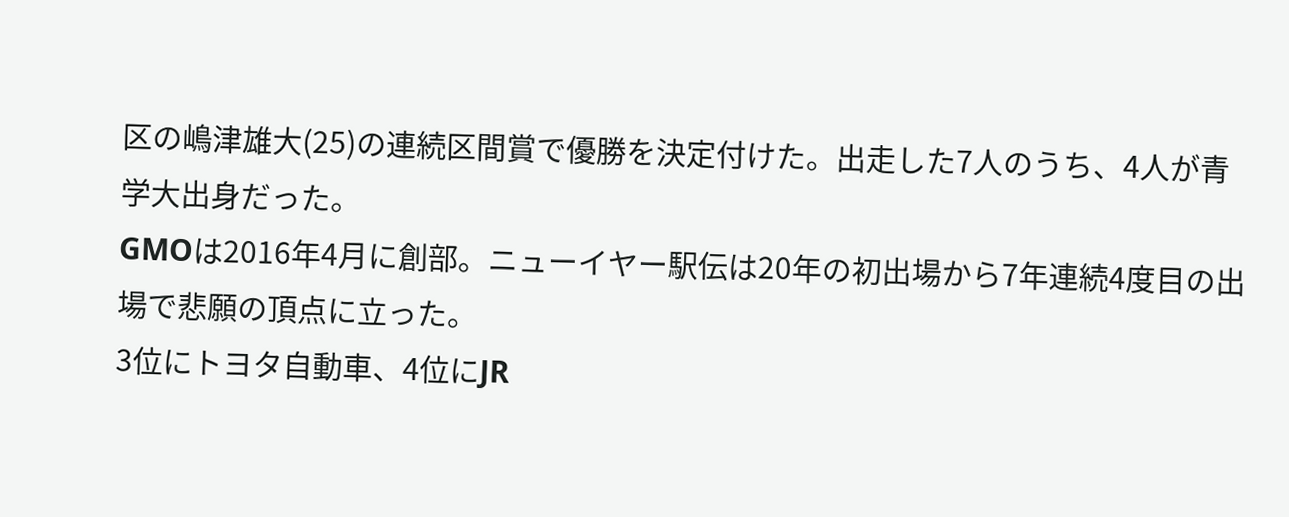区の嶋津雄大(25)の連続区間賞で優勝を決定付けた。出走した7人のうち、4人が青学大出身だった。
GMOは2016年4月に創部。ニューイヤー駅伝は20年の初出場から7年連続4度目の出場で悲願の頂点に立った。
3位にトヨタ自動車、4位にJR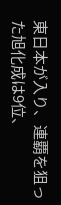東日本が入り、連覇を狙った旭化成は9位、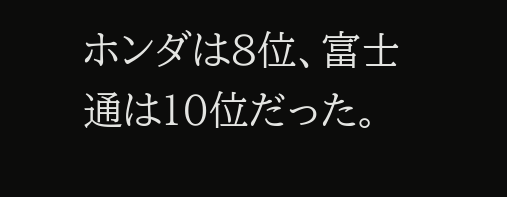ホンダは8位、富士通は10位だった。